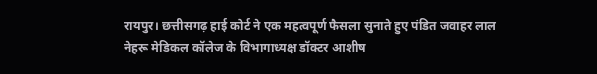रायपुर। छत्तीसगढ़ हाई कोर्ट ने एक महत्वपूर्ण फैसला सुनाते हुए पंडित जवाहर लाल नेहरू मेडिकल कॉलेज के विभागाध्यक्ष डॉक्टर आशीष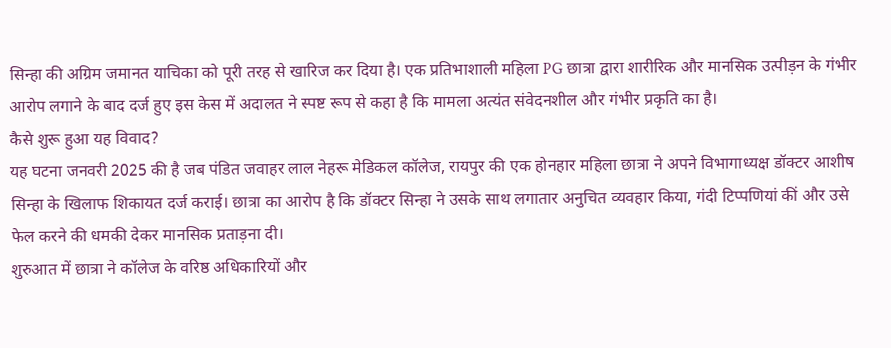सिन्हा की अग्रिम जमानत याचिका को पूरी तरह से खारिज कर दिया है। एक प्रतिभाशाली महिला PG छात्रा द्वारा शारीरिक और मानसिक उत्पीड़न के गंभीर आरोप लगाने के बाद दर्ज हुए इस केस में अदालत ने स्पष्ट रूप से कहा है कि मामला अत्यंत संवेदनशील और गंभीर प्रकृति का है।
कैसे शुरू हुआ यह विवाद?
यह घटना जनवरी 2025 की है जब पंडित जवाहर लाल नेहरू मेडिकल कॉलेज, रायपुर की एक होनहार महिला छात्रा ने अपने विभागाध्यक्ष डॉक्टर आशीष सिन्हा के खिलाफ शिकायत दर्ज कराई। छात्रा का आरोप है कि डॉक्टर सिन्हा ने उसके साथ लगातार अनुचित व्यवहार किया, गंदी टिप्पणियां कीं और उसे फेल करने की धमकी देकर मानसिक प्रताड़ना दी।
शुरुआत में छात्रा ने कॉलेज के वरिष्ठ अधिकारियों और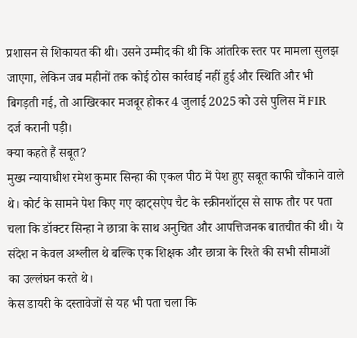प्रशासन से शिकायत की थी। उसने उम्मीद की थी कि आंतरिक स्तर पर मामला सुलझ जाएगा, लेकिन जब महीनों तक कोई ठोस कार्रवाई नहीं हुई और स्थिति और भी बिगड़ती गई, तो आखिरकार मजबूर होकर 4 जुलाई 2025 को उसे पुलिस में FIR दर्ज करानी पड़ी।
क्या कहते हैं सबूत?
मुख्य न्यायाधीश रमेश कुमार सिन्हा की एकल पीठ में पेश हुए सबूत काफी चौंकाने वाले थे। कोर्ट के सामने पेश किए गए व्हाट्सऐप चैट के स्क्रीनशॉट्स से साफ तौर पर पता चला कि डॉक्टर सिन्हा ने छात्रा के साथ अनुचित और आपत्तिजनक बातचीत की थी। ये संदेश न केवल अश्लील थे बल्कि एक शिक्षक और छात्रा के रिश्ते की सभी सीमाओं का उल्लंघन करते थे।
केस डायरी के दस्तावेजों से यह भी पता चला कि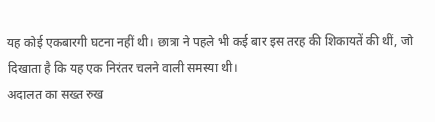यह कोई एकबारगी घटना नहीं थी। छात्रा ने पहले भी कई बार इस तरह की शिकायतें की थीं, जो दिखाता है कि यह एक निरंतर चलने वाली समस्या थी।
अदालत का सख्त रुख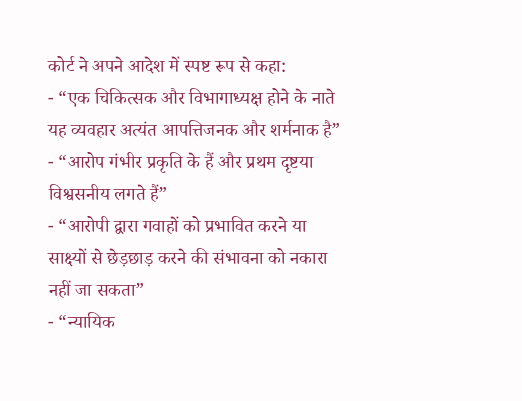कोर्ट ने अपने आदेश में स्पष्ट रूप से कहा:
- “एक चिकित्सक और विभागाध्यक्ष होने के नाते यह व्यवहार अत्यंत आपत्तिजनक और शर्मनाक है”
- “आरोप गंभीर प्रकृति के हैं और प्रथम दृष्टया विश्वसनीय लगते हैं”
- “आरोपी द्वारा गवाहों को प्रभावित करने या साक्ष्यों से छेड़छाड़ करने की संभावना को नकारा नहीं जा सकता”
- “न्यायिक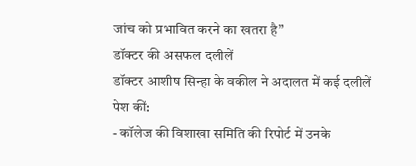जांच को प्रभावित करने का खतरा है”
डॉक्टर की असफल दलीलें
डॉक्टर आशीष सिन्हा के वकील ने अदालत में कई दलीलें पेश कीं:
- कॉलेज की विशाखा समिति की रिपोर्ट में उनके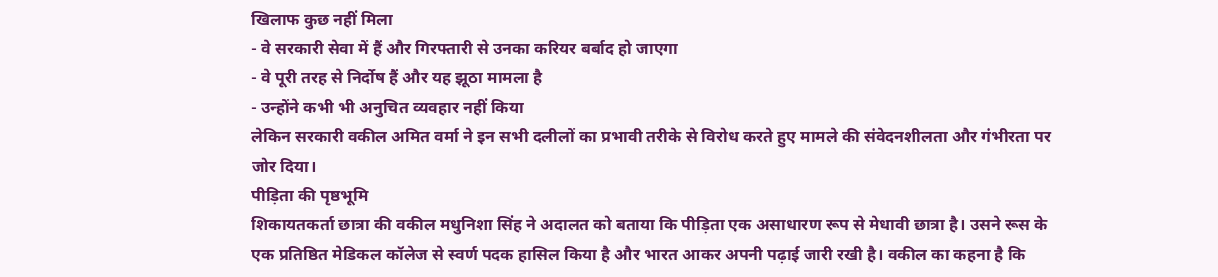खिलाफ कुछ नहीं मिला
- वे सरकारी सेवा में हैं और गिरफ्तारी से उनका करियर बर्बाद हो जाएगा
- वे पूरी तरह से निर्दोष हैं और यह झूठा मामला है
- उन्होंने कभी भी अनुचित व्यवहार नहीं किया
लेकिन सरकारी वकील अमित वर्मा ने इन सभी दलीलों का प्रभावी तरीके से विरोध करते हुए मामले की संवेदनशीलता और गंभीरता पर जोर दिया।
पीड़िता की पृष्ठभूमि
शिकायतकर्ता छात्रा की वकील मधुनिशा सिंह ने अदालत को बताया कि पीड़िता एक असाधारण रूप से मेधावी छात्रा है। उसने रूस के एक प्रतिष्ठित मेडिकल कॉलेज से स्वर्ण पदक हासिल किया है और भारत आकर अपनी पढ़ाई जारी रखी है। वकील का कहना है कि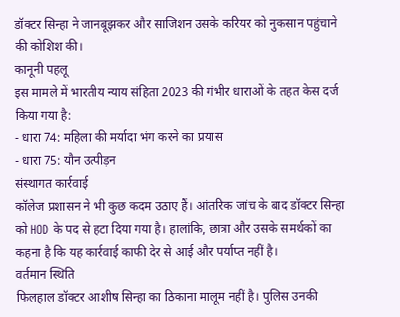डॉक्टर सिन्हा ने जानबूझकर और साजिशन उसके करियर को नुकसान पहुंचाने की कोशिश की।
कानूनी पहलू
इस मामले में भारतीय न्याय संहिता 2023 की गंभीर धाराओं के तहत केस दर्ज किया गया है:
- धारा 74: महिला की मर्यादा भंग करने का प्रयास
- धारा 75: यौन उत्पीड़न
संस्थागत कार्रवाई
कॉलेज प्रशासन ने भी कुछ कदम उठाए हैं। आंतरिक जांच के बाद डॉक्टर सिन्हा को HOD के पद से हटा दिया गया है। हालांकि, छात्रा और उसके समर्थकों का कहना है कि यह कार्रवाई काफी देर से आई और पर्याप्त नहीं है।
वर्तमान स्थिति
फिलहाल डॉक्टर आशीष सिन्हा का ठिकाना मालूम नहीं है। पुलिस उनकी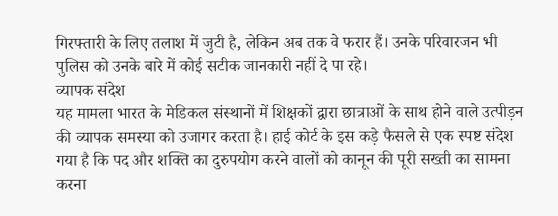गिरफ्तारी के लिए तलाश में जुटी है, लेकिन अब तक वे फरार हैं। उनके परिवारजन भी पुलिस को उनके बारे में कोई सटीक जानकारी नहीं दे पा रहे।
व्यापक संदेश
यह मामला भारत के मेडिकल संस्थानों में शिक्षकों द्वारा छात्राओं के साथ होने वाले उत्पीड़न की व्यापक समस्या को उजागर करता है। हाई कोर्ट के इस कड़े फैसले से एक स्पष्ट संदेश गया है कि पद और शक्ति का दुरुपयोग करने वालों को कानून की पूरी सख्ती का सामना करना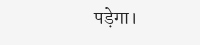पड़ेगा।